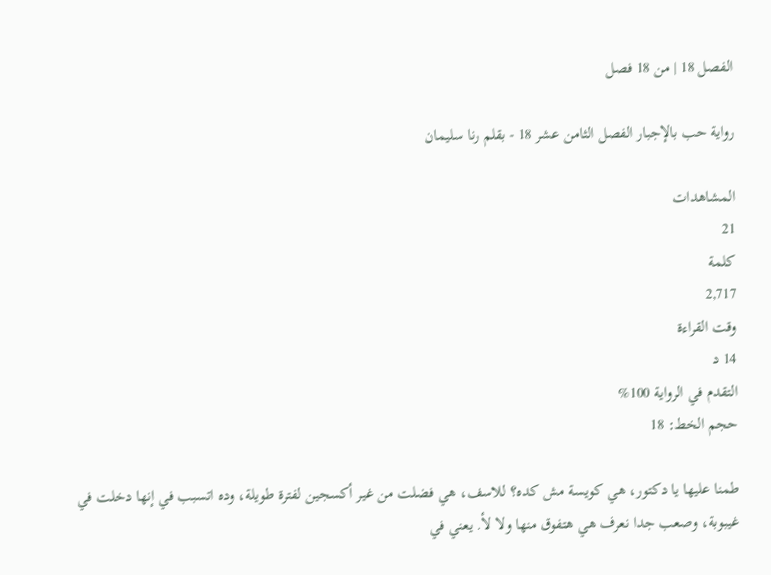الفصل 18 | من 18 فصل

رواية حب بالإجبار الفصل الثامن عشر 18 - بقلم رنا سليمان

المشاهدات
21
كلمة
2,717
وقت القراءة
14 د
التقدم في الرواية 100%
حجم الخط: 18

طمنا عليها يا دكتور، هي كويسة مش كده؟ للاسف، هي فضلت من غير أكسجين لفترة طويلة، وده اتسبب في إنها دخلت في غيبوبة، وصعب جدا نعرف هي هتفوق منها ولا لأ. يعني في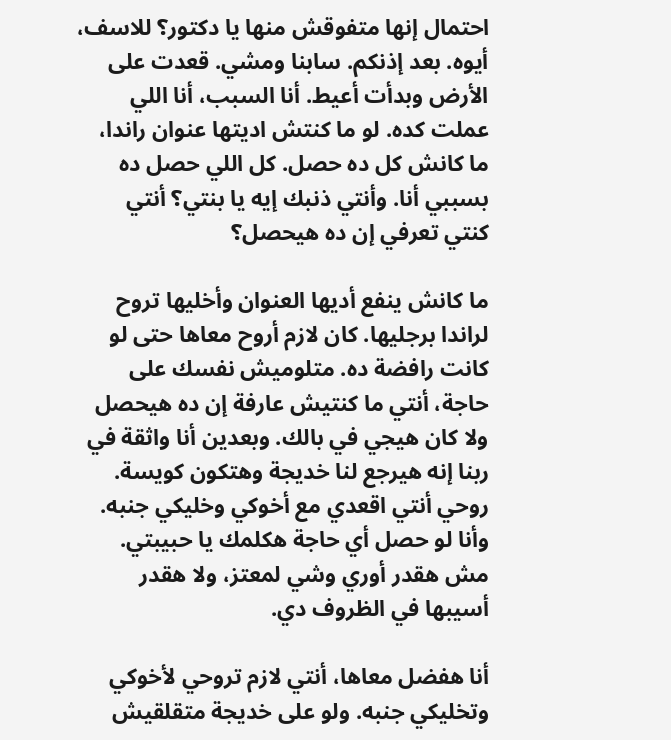احتمال إنها متفوقش منها يا دكتور؟ للاسف، أيوه. بعد إذنكم. سابنا ومشي. قعدت على الأرض وبدأت أعيط. أنا السبب، أنا اللي عملت كده. لو ما كنتش اديتها عنوان راندا، ما كانش كل ده حصل. كل اللي حصل ده بسببي أنا. وأنتي ذنبك إيه يا بنتي؟ أنتي كنتي تعرفي إن ده هيحصل؟

ما كانش ينفع أديها العنوان وأخليها تروح لراندا برجليها. كان لازم أروح معاها حتى لو كانت رافضة ده. متلوميش نفسك على حاجة، أنتي ما كنتيش عارفة إن ده هيحصل ولا كان هيجي في بالك. وبعدين أنا واثقة في ربنا إنه هيرجع لنا خديجة وهتكون كويسة. روحي أنتي اقعدي مع أخوكي وخليكي جنبه. وأنا لو حصل أي حاجة هكلمك يا حبيبتي. مش هقدر أوري وشي لمعتز، ولا هقدر أسيبها في الظروف دي.

أنا هفضل معاها، أنتي لازم تروحي لأخوكي وتخليكي جنبه. ولو على خديجة متقلقيش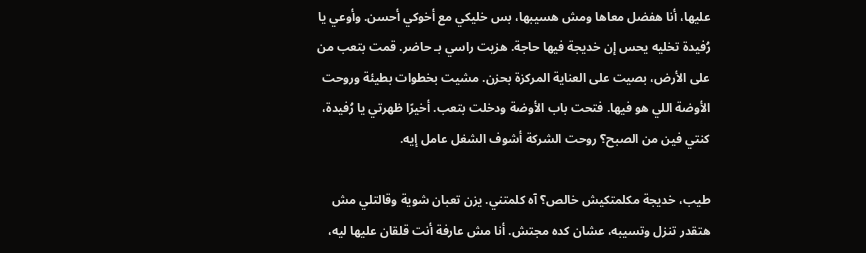عليها، أنا هفضل معاها ومش هسيبها، بس خليكي مع أخوكي أحسن. وأوعي يا رُفيدة تخليه يحس إن خديجة فيها حاجة. هزيت راسي بـ حاضر. قمت بتعب من على الأرض، بصيت على العناية المركزة بحزن. مشيت بخطوات بطيئة وروحت الأوضة اللي هو فيها. فتحت باب الأوضة ودخلت بتعب. أخيرًا ظهرتي يا رُفيدة، كنتي فين من الصبح؟ روحت الشركة أشوف الشغل عامل إيه.

طيب، خديجة مكلمتكيش خالص؟ آه كلمتني. يزن تعبان شوية وقالتلي مش هتقدر تنزل وتسيبه، عشان كده مجتش. أنا مش عارفة أنت قلقان عليها ليه،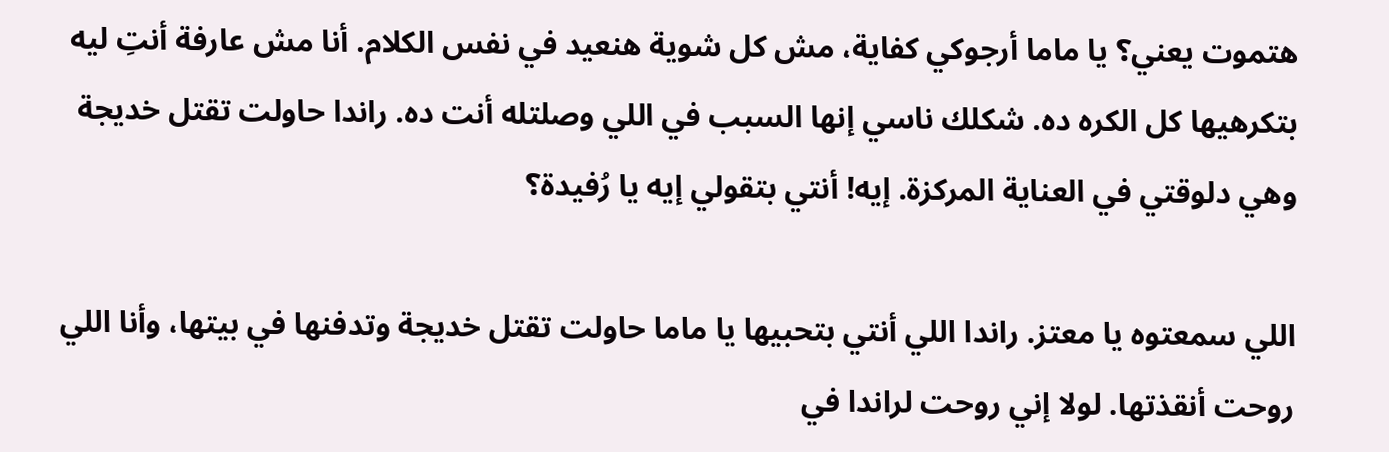هتموت يعني؟ يا ماما أرجوكي كفاية، مش كل شوية هنعيد في نفس الكلام. أنا مش عارفة أنتِ ليه بتكرهيها كل الكره ده. شكلك ناسي إنها السبب في اللي وصلتله أنت ده. راندا حاولت تقتل خديجة وهي دلوقتي في العناية المركزة. إيه! أنتي بتقولي إيه يا رُفيدة؟

اللي سمعتوه يا معتز. راندا اللي أنتي بتحبيها يا ماما حاولت تقتل خديجة وتدفنها في بيتها، وأنا اللي روحت أنقذتها. لولا إني روحت لراندا في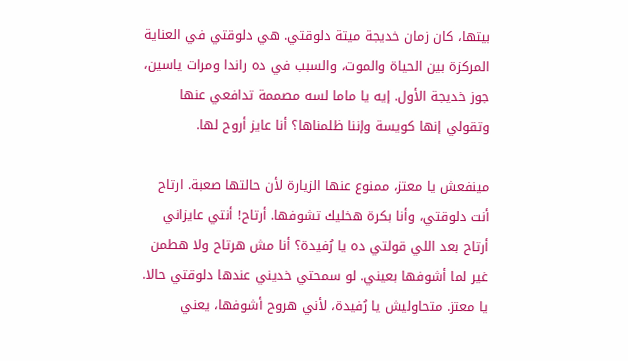بيتها، كان زمان خديجة ميتة دلوقتي. هي دلوقتي في العناية المركزة بين الحياة والموت، والسبب في ده راندا ومرات ياسين، جوز خديجة الأول. إيه يا ماما لسه مصممة تدافعي عنها وتقولي إنها كويسة وإننا ظلمناها؟ أنا عايز أروح لها.

مينفعش يا معتز، ممنوع عنها الزيارة لأن حالتها صعبة. ارتاح أنت دلوقتي، وأنا بكرة هخليك تشوفها. أرتاح! أنتي عايزاني أرتاح بعد اللي قولتي ده يا رُفيدة؟ أنا مش هرتاح ولا هطمن غير لما أشوفها بعيني. لو سمحتي خديني عندها دلوقتي حالا. يا معتز. متحاوليش يا رُفيدة، لأني هروح أشوفها، يعني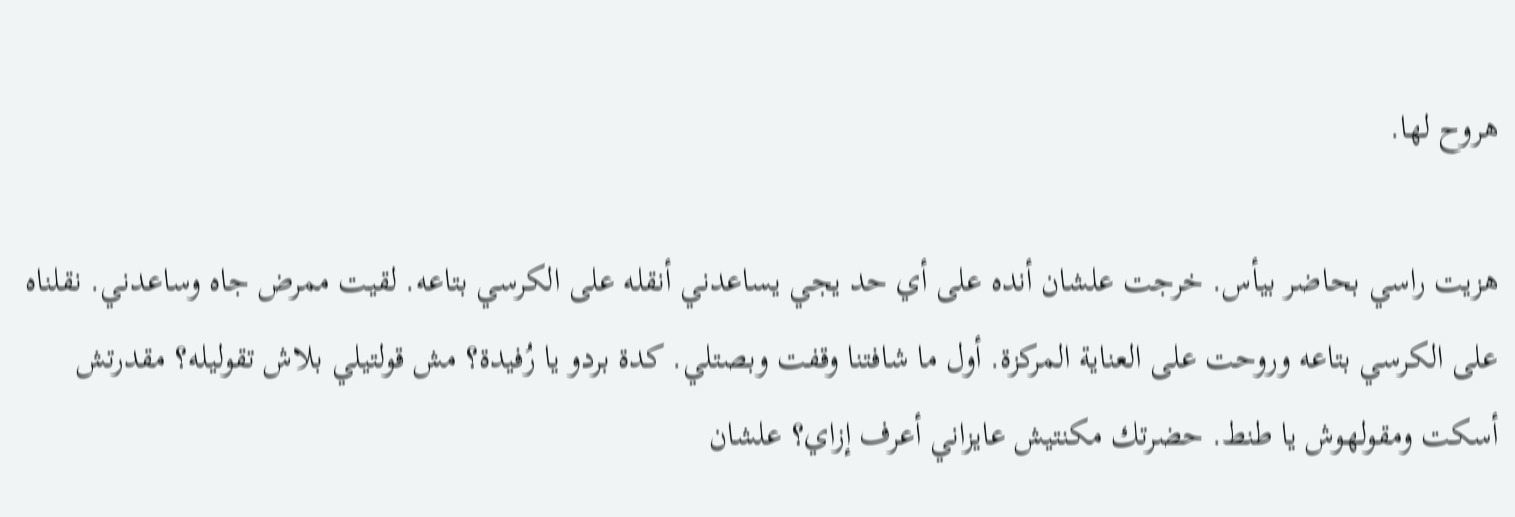هروح لها.

هزيت راسي بحاضر بيأس. خرجت علشان أنده على أي حد يجي يساعدني أنقله على الكرسي بتاعه. لقيت ممرض جاه وساعدني. نقلناه على الكرسي بتاعه وروحت على العناية المركزة. أول ما شافتنا وقفت وبصتلي. كدة بردو يا رُفيدة؟ مش قولتيلي بلاش تقوليله؟ مقدرتش أسكت ومقولهوش يا طنط. حضرتك مكنتيش عايزاني أعرف إزاي؟ علشان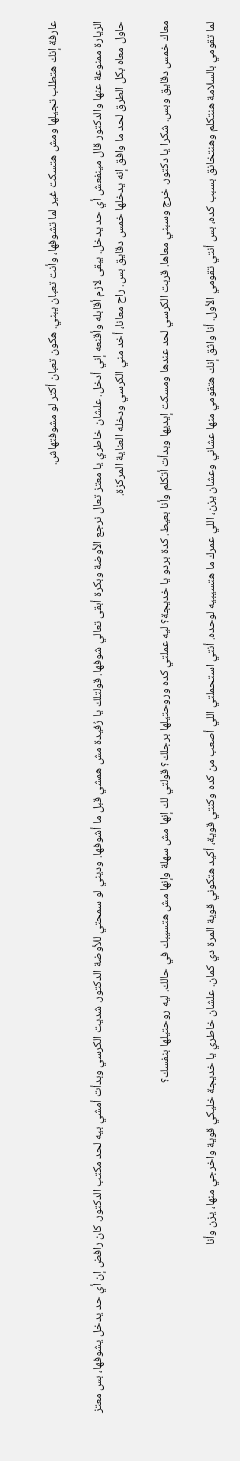عارفة إنك هتطلب تجيلها ومش هتسكت غير لما تشوفها، وأنت تعبان يبني. هكون تعبان أكتر لو مشوفتهاش.

الزيارة ممنوعة عنها والدكتور قال مينفعش أي حد يدخل. يبقى لازم أقابله وأقنعه إني أدخل. علشان خاطري يا معتز تعال نرجع الأوضة وبكرة أبقى تعالي شوفها. قولتلك يا رُفيدة مش همشي قبل ما أشوفها. وديني لو سمحتي للأوضة الدكتور. شديت الكرسي وبدأت أمشي بيه لحد مكتب الدكتور. كان رافض إن أي حد يدخل يشوفها، بس معتز حاول معاه بكل الطرق لحد ما وافق إنه يدخلها خمس دقايق بس. راح معانا، أخد مني الكرسي ودخله العناية المركزة.

معاك خمس دقايق وبس. شكرا يا دكتور. خرج وسبني معاها. قربت الكرسي لحد عندها ومسكت إيديها وبدأت أتكلم وأنا بعيط. كدة بردو يا خديجة؟ ليه عملتي كده وروحتيلها برجلك؟ قولتي لك إنها مش سهلة وإنها مش هتسيبك في حالك. ليه روحتيلها بنفسك؟

لما تقومي بالسلامة هنتكلم وهنتخانق بسبب كده، بس أنتي تقومي الأول. أنا واثق إنك هتقومي منها عشاني وعشان يزن، اللي عمرك ما هتسيبيه لوحده. أنتي استحملتي اللي أصعب من كده وكنتي قوية، أكيد هتكوني قوية المرة دي كمان. علشان خاطري يا خديجة خليكي قوية واخرجي منها، يزن وأنا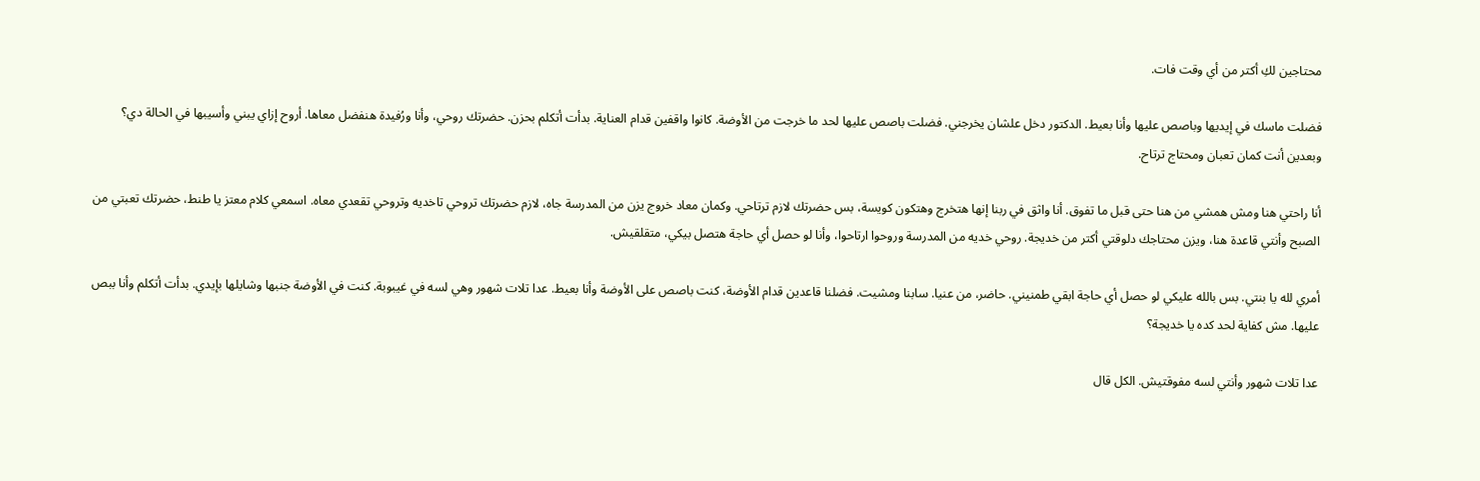محتاجين لكِ أكتر من أي وقت فات.

فضلت ماسك في إيديها وباصص عليها وأنا بعيط. الدكتور دخل علشان يخرجني. فضلت باصص عليها لحد ما خرجت من الأوضة. كانوا واقفين قدام العناية. بدأت أتكلم بحزن. حضرتك روحي، وأنا ورُفيدة هنفضل معاها. أروح إزاي يبني وأسيبها في الحالة دي؟ وبعدين أنت كمان تعبان ومحتاج ترتاح.

أنا راحتي هنا ومش همشي من هنا حتى قبل ما تفوق. أنا واثق في ربنا إنها هتخرج وهتكون كويسة، بس حضرتك لازم ترتاحي. وكمان معاد خروج يزن من المدرسة جاه، لازم حضرتك تروحي تاخديه وتروحي تقعدي معاه. اسمعي كلام معتز يا طنط، حضرتك تعبتي من الصبح وأنتي قاعدة هنا، ويزن محتاجك دلوقتي أكتر من خديجة. روحي خديه من المدرسة وروحوا ارتاحوا، وأنا لو حصل أي حاجة هتصل بيكي، متقلقيش.

أمري لله يا بنتي. بس بالله عليكي لو حصل أي حاجة ابقي طمنيني. حاضر، من عنيا. سابنا ومشيت. فضلنا قاعدين قدام الأوضة، كنت باصص على الأوضة وأنا بعيط. عدا تلات شهور وهي لسه في غيبوبة. كنت في الأوضة جنبها وشايلها بإيدي. بدأت أتكلم وأنا ببص عليها. مش كفاية لحد كده يا خديجة؟

عدا تلات شهور وأنتي لسه مفوقتيش. الكل قال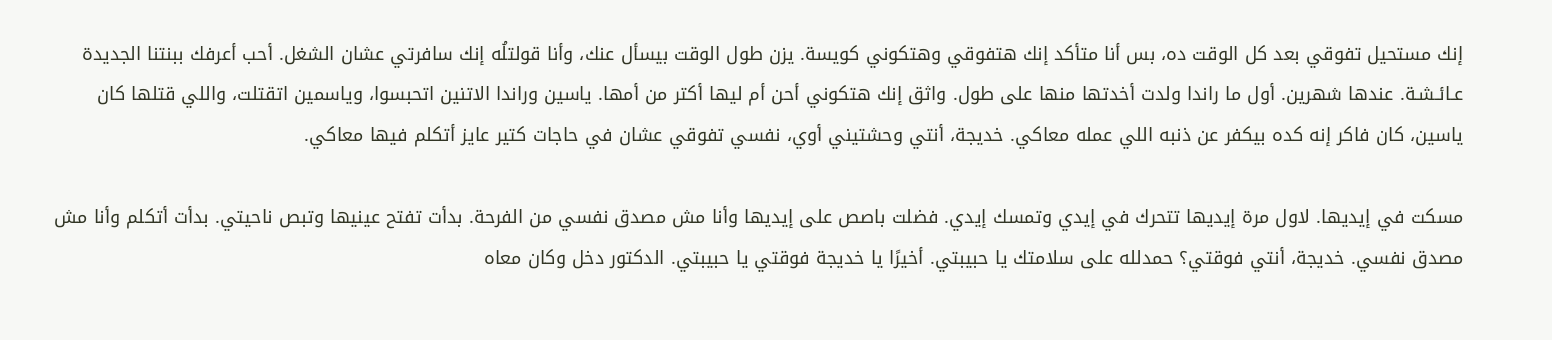إنك مستحيل تفوقي بعد كل الوقت ده، بس أنا متأكد إنك هتفوقي وهتكوني كويسة. يزن طول الوقت بيسأل عنك، وأنا قولتلُه إنك سافرتي عشان الشغل. أحب أعرفك ببنتنا الجديدة عـائـشـة. عندها شهرين. أول ما راندا ولدت أخدتها منها على طول. واثق إنك هتكوني أحن أم ليها أكتر من أمها. ياسين وراندا الاتنين اتحبسوا، وياسمين اتقتلت، واللي قتلها كان ياسين، كان فاكر إنه كده بيكفر عن ذنبه اللي عمله معاكي. خديجة، أنتي وحشتيني أوي، نفسي تفوقي عشان في حاجات كتير عايز أتكلم فيها معاكي.

مسكت في إيديها. لاول مرة إيديها تتحرك في إيدي وتمسك إيدي. فضلت باصص على إيديها وأنا مش مصدق نفسي من الفرحة. بدأت تفتح عينيها وتبص ناحيتي. بدأت أتكلم وأنا مش مصدق نفسي. خديجة، أنتي فوقتي؟ حمدلله على سلامتك يا حبيبتي. أخيرًا يا خديجة فوقتي يا حبيبتي. الدكتور دخل وكان معاه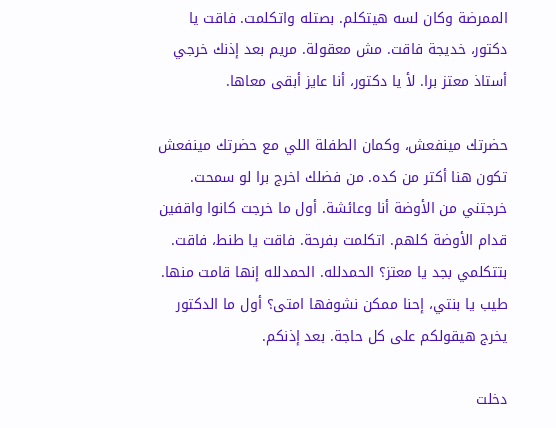الممرضة وكان لسه هيتكلم. بصتله واتكلمت. فاقت يا دكتور، خديجة فاقت. مش معقولة. مريم بعد إذنك خرجي أستاذ معتز برا. لأ يا دكتور، أنا عايز أبقى معاها.

حضرتك مينفعش، وكمان الطفلة اللي مع حضرتك مينفعش تكون هنا أكتر من كده. من فضلك اخرج برا لو سمحت. خرجتني من الأوضة أنا وعائشة. أول ما خرجت كانوا واقفين قدام الأوضة كلهم. اتكلمت بفرحة. فاقت يا طنط، فاقت. بتتكلمي بجد يا معتز؟ الحمدلله. الحمدلله إنها قامت منها. طيب يا بنتي، إحنا ممكن نشوفها امتى؟ أول ما الدكتور يخرج هيقولكم على كل حاجة. بعد إذنكم.

دخلت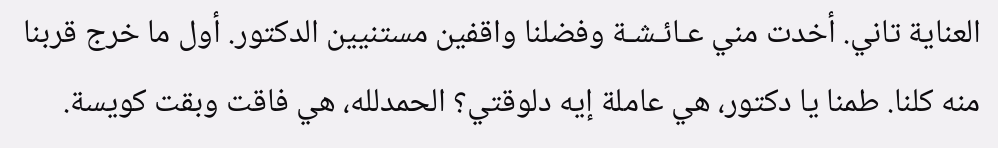العناية تاني. أخدت مني عـائـشـة وفضلنا واقفين مستنيين الدكتور. أول ما خرج قربنا منه كلنا. طمنا يا دكتور، هي عاملة إيه دلوقتي؟ الحمدلله، هي فاقت وبقت كويسة.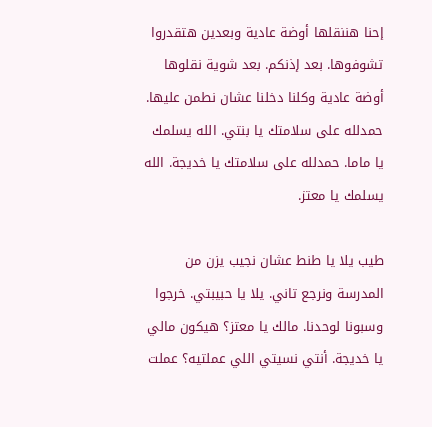إحنا هننقلها أوضة عادية وبعدين هتقدروا تشوفوها. بعد إذنكم. بعد شوية نقلوها أوضة عادية وكلنا دخلنا عشان نطمن عليها. حمدلله على سلامتك يا بنتي. الله يسلمك يا ماما. حمدلله على سلامتك يا خديجة. الله يسلمك يا معتز.

طيب يلا يا طنط عشان نجيب يزن من المدرسة ونرجع تاني. يلا يا حبيبتي. خرجوا وسبونا لوحدنا. مالك يا معتز؟ هيكون مالي يا خديجة. أنتي نسيتي اللي عملتيه؟ عملت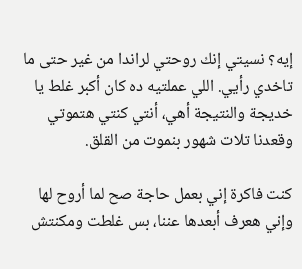إيه؟ نسيتي إنك روحتي لراندا من غير حتى ما تاخدي رأيي. اللي عملتيه ده كان أكبر غلط يا خديجة والنتيجة أهي، أنتي كنتي هتموتي وقعدنا تلات شهور بنموت من القلق.

كنت فاكرة إني بعمل حاجة صح لما أروح لها وإني هعرف أبعدها عننا، بس غلطت ومكنتش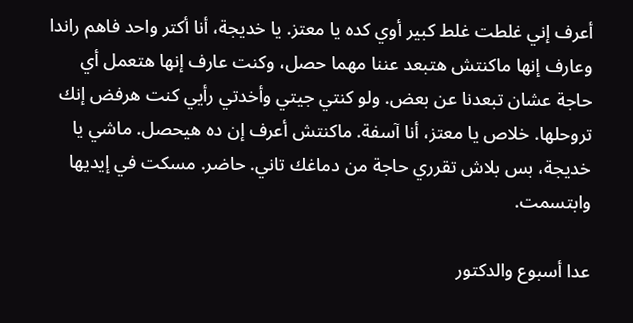أعرف إني غلطت غلط كبير أوي كده يا معتز. يا خديجة، أنا أكتر واحد فاهم راندا وعارف إنها ماكنتش هتبعد عننا مهما حصل، وكنت عارف إنها هتعمل أي حاجة عشان تبعدنا عن بعض. ولو كنتي جيتي وأخدتي رأيي كنت هرفض إنك تروحلها. خلاص يا معتز، أنا آسفة. ماكنتش أعرف إن ده هيحصل. ماشي يا خديجة، بس بلاش تقرري حاجة من دماغك تاني. حاضر. مسكت في إيديها وابتسمت.

عدا أسبوع والدكتور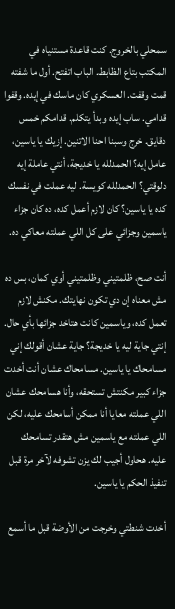سمحلي بالخروج. كنت قاعدة مستنياه في المكتب بتاع الظابط. الباب اتفتح. أول ما شفته قمت وقفت. العسكري كان ماسك في إيده. وقفوا قدامي. ساب إيده وبدأ يتكلم. قدامكم خمس دقايق. خرج وسبنا احنا الاتنين. إزيك يا ياسين، عامل إيه؟ الحمدلله يا خديجة، أنتي عاملة إيه دلوقتي؟ الحمدلله كويسة. ليه عملت في نفسك كده يا ياسين؟ كان لازم أعمل كده، ده كان جزاء ياسمين وجزائي على كل اللي عملته معاكي ده.

أنت صح، ظلمتيني وظلمتيني أوي كمان، بس ده مش معناه إن دي تكون نهايتك. مكنش لازم تعمل كده، وياسمين كانت هتاخد جزائها بأي حال. إنتي جاية ليه يا خديجة؟ جاية عشان أقولك إني مسامحاك يا ياسين. مسامحاك عشان أنت أخدت جزاء كبير مكنتش تستحقه، وأنا هسامحك عشان اللي عملته معايا أنا ممكن أسامحك عليه، لكن اللي عملته مع ياسمين مش هتقدر تسامحك عليه. هحاول أجيب لك يزن تشوفه لآخر مرة قبل تنفيذ الحكم يا ياسين.

أخدت شنطتي وخرجت من الأوضة قبل ما أسمع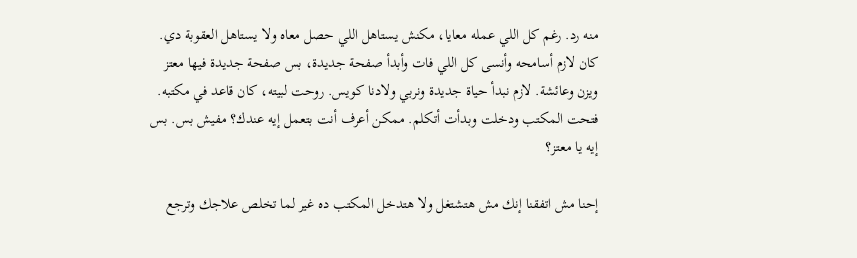منه رد. رغم كل اللي عمله معايا، مكنش يستاهل اللي حصل معاه ولا يستاهل العقوبة دي. كان لازم أسامحه وأنسى كل اللي فات وأبدأ صفحة جديدة، بس صفحة جديدة فيها معتز ويزن وعائشة. لازم نبدأ حياة جديدة ونربي ولادنا كويس. روحت لبيته، كان قاعد في مكتبه. فتحت المكتب ودخلت وبدأت أتكلم. ممكن أعرف أنت بتعمل إيه عندك؟ مفيش بس. بس إيه يا معتز؟

إحنا مش اتفقنا إنك مش هتشتغل ولا هتدخل المكتب ده غير لما تخلص علاجك وترجع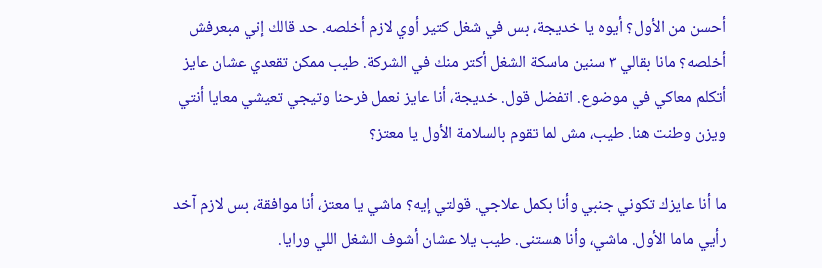أحسن من الأول؟ أيوه يا خديجة، بس في شغل كتير أوي لازم أخلصه. حد قالك إني مبعرفش أخلصه؟ مانا بقالي ٣ سنين ماسكة الشغل أكتر منك في الشركة. طيب ممكن تقعدي عشان عايز أتكلم معاكي في موضوع. اتفضل قول. خديجة، أنا عايز نعمل فرحنا وتيجي تعيشي معايا أنتي ويزن وطنت هنا. طيب، مش لما تقوم بالسلامة الأول يا معتز؟

ما أنا عايزك تكوني جنبي وأنا بكمل علاجي. قولتي إيه؟ ماشي يا معتز، أنا موافقة، بس لازم آخد رأيي ماما الأول. ماشي، وأنا هستنى. طيب يلا عشان أشوف الشغل اللي ورايا.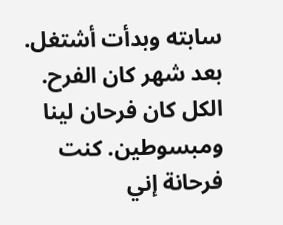سابته وبدأت أشتغل. بعد شهر كان الفرح. الكل كان فرحان لينا ومبسوطين. كنت فرحانة إني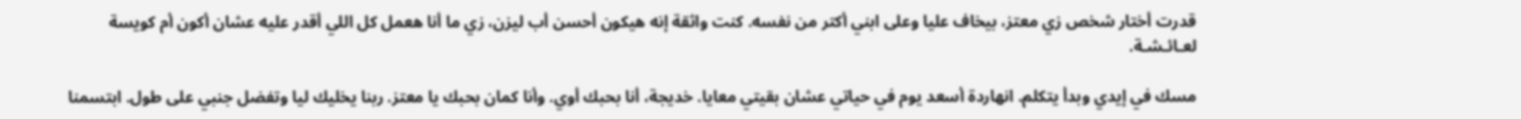قدرت أختار شخص زي معتز، بيخاف عليا وعلى ابني أكتر من نفسه. كنت واثقة إنه هيكون أحسن أب ليزن، زي ما أنا هعمل كل اللي أقدر عليه عشان أكون أم كويسة لعـائـشـة.

مسك في إيدي وبدأ يتكلم. انهاردة أسعد يوم في حياتي عشان بقيتي معايا. خديجة، أنا بحبك أوي. وأنا كمان بحبك يا معتز. ربنا يخليك ليا وتفضل جنبي على طول. ابتسمنا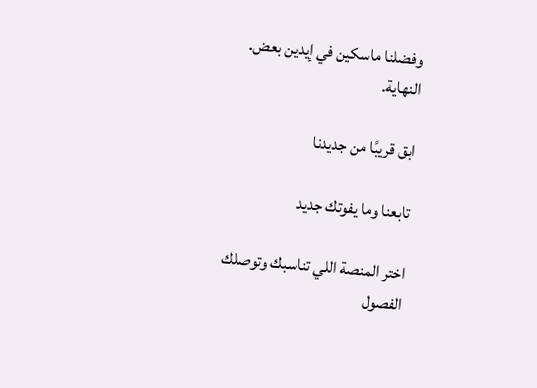وفضلنا ماسكين في إيدين بعض. النهاية.

ابق قريبًا من جديدنا

تابعنا وما يفوتك جديد

اختر المنصة اللي تناسبك وتوصلك الفصول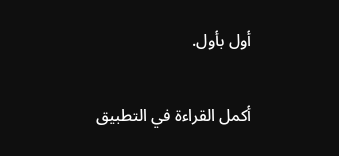أول بأول.

أكمل القراءة في التطبيق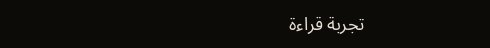تجربة قراءة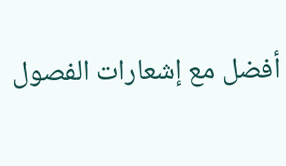أفضل مع إشعارات الفصول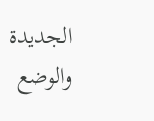الجديدة والوضع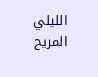الليلي المريح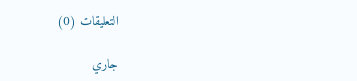التعليقات (0)

جاري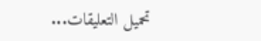تحميل التعليقات...